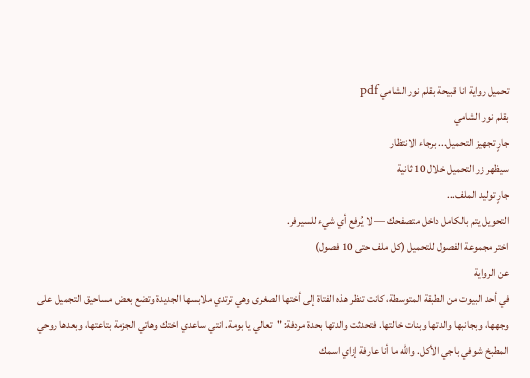تحميل رواية انا قبيحة بقلم نور الشامي pdf
بقلم نور الشامي
جارٍ تجهيز التحميل... برجاء الانتظار
سيظهر زر التحميل خلال 10 ثانية
جارٍ توليد الملف...
التحويل يتم بالكامل داخل متصفحك — لا يُرفع أي شيء للسيرفر.
اختر مجموعة الفصول للتحميل (كل ملف حتى 10 فصول)
عن الرواية
في أحد البيوت من الطبقة المتوسطة، كانت تنظر هذه الفتاة إلى أختها الصغرى وهي ترتدي ملابسها الجديدة وتضع بعض مساحيق التجميل على وجهها، وبجانبها والدتها وبنات خالتها. فتحدثت والدتها بحدة مردفة: "تعالي يا بومة. انتي ساعدي اختك وهاتي الجزمة بتاعتها، وبعدها روحي المطبخ شوفي باجي الأكل. والله ما أنا عارفة إزاي اسمك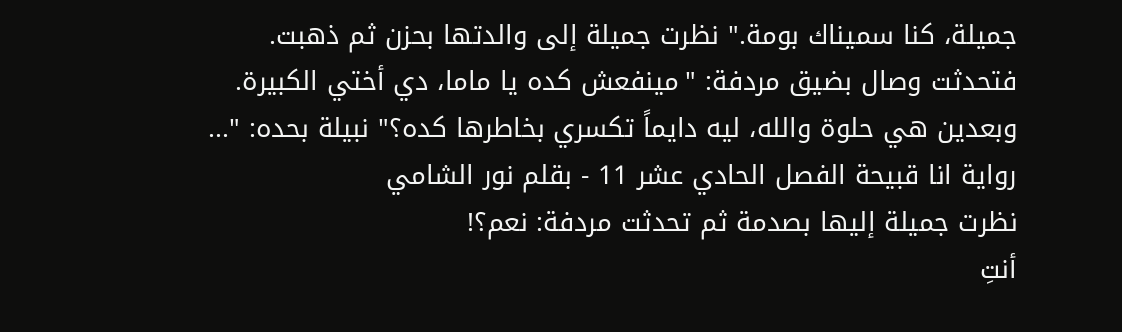جميلة، كنا سميناك بومة." نظرت جميلة إلى والدتها بحزن ثم ذهبت. فتحدثت وصال بضيق مردفة: "مينفعش كده يا ماما، دي أختي الكبيرة. وبعدين هي حلوة والله، ليه دايماً تكسري بخاطرها كده؟" نبيلة بحده: "...
رواية انا قبيحة الفصل الحادي عشر 11 - بقلم نور الشامي
نظرت جميلة إليها بصدمة ثم تحدثت مردفة: نعم؟!
أنتِ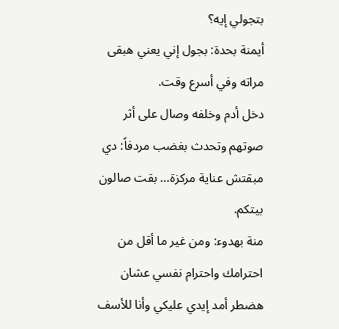بتجولي إيه؟
أيمنة بحدة: بجول إني يعني هبقى مراته وفي أسرع وقت.
دخل أدم وخلفه وصال على أثر صوتهم وتحدث بغضب مردفاً: دي مبقتش عناية مركزة… بقت صالون بيتكم.
منة بهدوء: ومن غير ما أقل من احترامك واحترام نفسي عشان هضطر أمد إيدي عليكي وأنا للأسف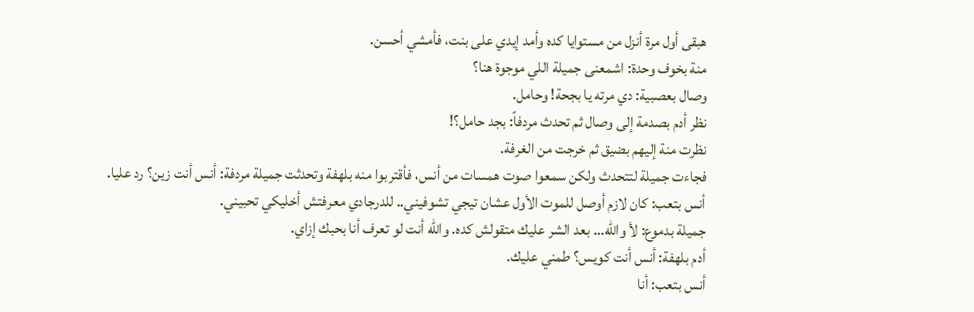هبقى أول مرة أنزل من مستوايا كده وأمد إيدي على بنت، فأمشي أحسن.
منة بخوف وحدة: اشمعنى جميلة اللي موجوة هنا؟
وصال بعصبية: دي مرته يا بجحة! وحامل.
نظر أدم بصدمة إلى وصال ثم تحدث مردفاً: بجد حامل؟!
نظرت منة إليهم بضيق ثم خرجت من الغرفة.
فجاءت جميلة لتتحدث ولكن سمعوا صوت همسات من أنس، فأقتربوا منه بلهفة وتحدثت جميلة مردفة: أنس أنت زين؟ رد عليا.
أنس بتعب: كان لازم أوصل للموت الأول عشان تيجي تشوفيني.. للدرجادي معرفتش أخليكي تحبيني.
جميلة بدموع: لأ والله… بعد الشر عليك متقولش كده. والله أنت لو تعرف أنا بحبك إزاي.
أدم بلهفة: أنس أنت كويس؟ طمني عليك.
أنس بتعب: أنا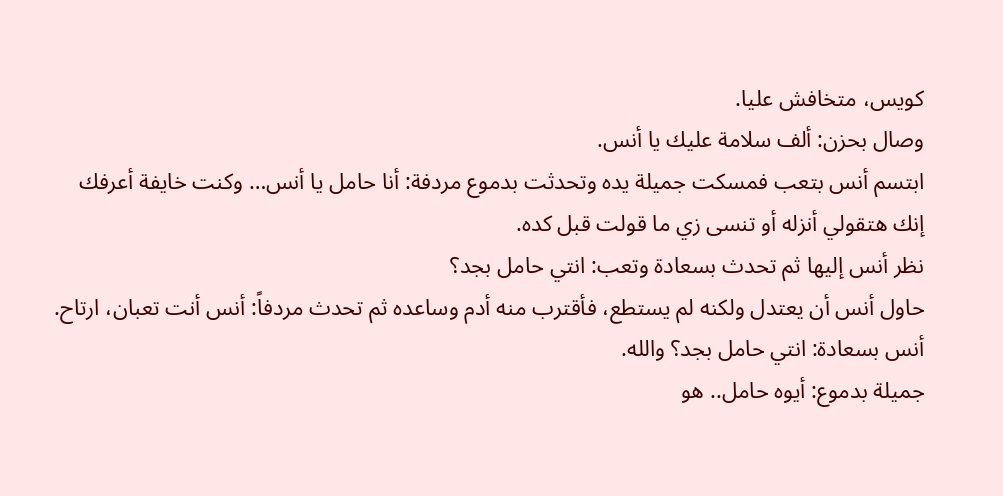كويس، متخافش عليا.
وصال بحزن: ألف سلامة عليك يا أنس.
ابتسم أنس بتعب فمسكت جميلة يده وتحدثت بدموع مردفة: أنا حامل يا أنس… وكنت خايفة أعرفك إنك هتقولي أنزله أو تنسى زي ما قولت قبل كده.
نظر أنس إليها ثم تحدث بسعادة وتعب: انتي حامل بجد؟
حاول أنس أن يعتدل ولكنه لم يستطع، فأقترب منه أدم وساعده ثم تحدث مردفاً: أنس أنت تعبان، ارتاح.
أنس بسعادة: انتي حامل بجد؟ والله.
جميلة بدموع: أيوه حامل.. هو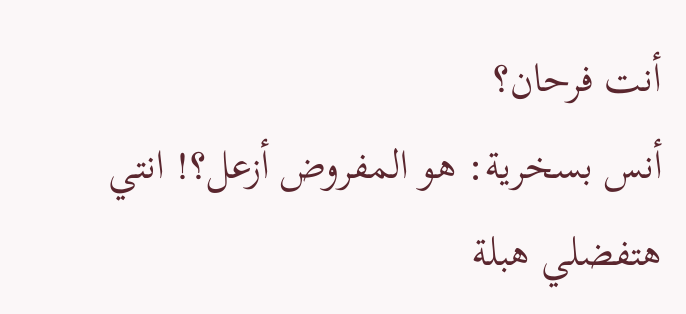أنت فرحان؟
أنس بسخرية: هو المفروض أزعل؟! انتي هتفضلي هبلة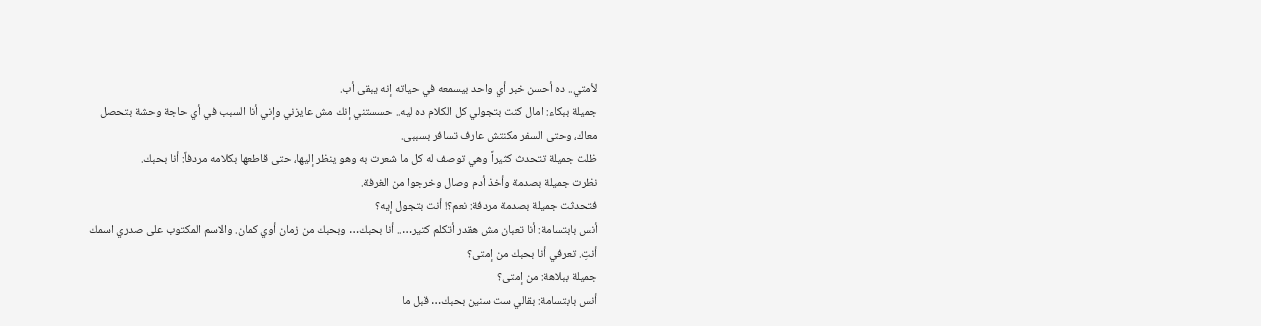لأمتي.. ده أحسن خبر أي واحد بيسمعه في حياته إنه يبقى أب.
جميلة ببكاء: امال كنت بتجولي كل الكلام ده ليه.. حسستني إنك مش عايزني وإني أنا السبب في أي حاجة وحشة بتحصل معاك، وحتى السفر مكنتش عارف تسافر بسببى.
ظلت جميلة تتحدث كثيراً وهي توصف له كل ما شعرت به وهو ينظر إليها، حتى قاطعها بكلامه مردفاً: أنا بحبك.
نظرت جميلة بصدمة وأخذ أدم وصال وخرجوا من الغرفة.
فتحدثت جميلة بصدمة مردفة: نعم؟! أنت بتجول إيه؟
أنس بابتسامة: أنا تعبان مش هقدر أتكلم كتير….. أنا بحبك… وبحبك من زمان أوي كمان. والاسم المكتوب على صدري اسمك أنتِ. تعرفي أنا بحبك من إمتى؟
جميلة ببلاهة: من إمتى؟
أنس بابتسامة: بقالي ست سنين بحبك… قبل ما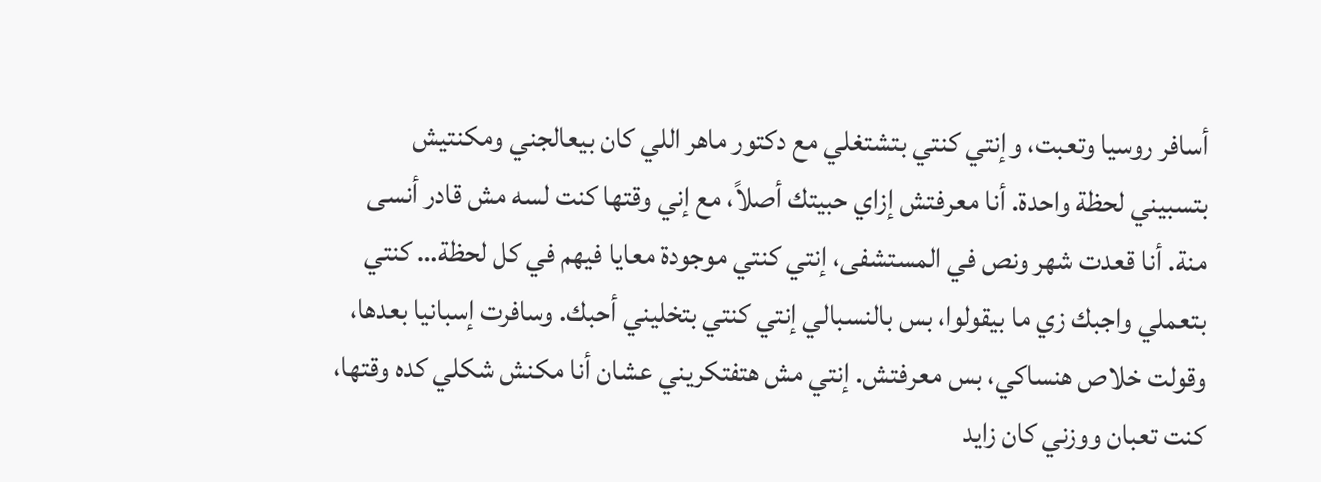أسافر روسيا وتعبت، وإنتي كنتي بتشتغلي مع دكتور ماهر اللي كان بيعالجني ومكنتيش بتسبيني لحظة واحدة. أنا معرفتش إزاي حبيتك أصلاً، مع إني وقتها كنت لسه مش قادر أنسى منة. أنا قعدت شهر ونص في المستشفى، إنتي كنتي موجودة معايا فيهم في كل لحظة… كنتي بتعملي واجبك زي ما بيقولوا، بس بالنسبالي إنتي كنتي بتخليني أحبك. وسافرت إسبانيا بعدها، وقولت خلاص هنساكي، بس معرفتش. إنتي مش هتفتكريني عشان أنا مكنش شكلي كده وقتها، كنت تعبان ووزني كان زايد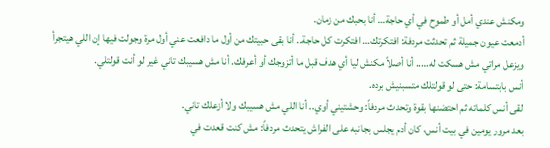ومكنش عندي أمل أو طموح في أي حاجة… أنا بحبك من زمان.
أدمعت عيون جميلة ثم تحدثت مردفة: افتكرتك… افتكرت كل حاجة.. أنا بقى حبيتك من أول ما دافعت عني أول مرة وجولت فيها إن اللي هيتجرأ ويزعل مراتي مش هسكت له….. أنا أصلاً مكنش ليا أي هدف قبل ما أتزوجك أو أعرفك. أنا مش هسيبك تاني غير لو أنت قولتلي.
أنس بابتسامة: حتى لو قولتلك متسبنيش برده.
لقى أنس كلماته ثم احتضنها بقوة وتحدث مردفاً: وحشتيني أوي.. أنا اللي مش هسيبك ولا أزعلك تاني.
بعد مرور يومين في بيت أنس، كان أدم يجلس بجانبه على الفراش يتحدث مردفاً: مش كنت قعدت في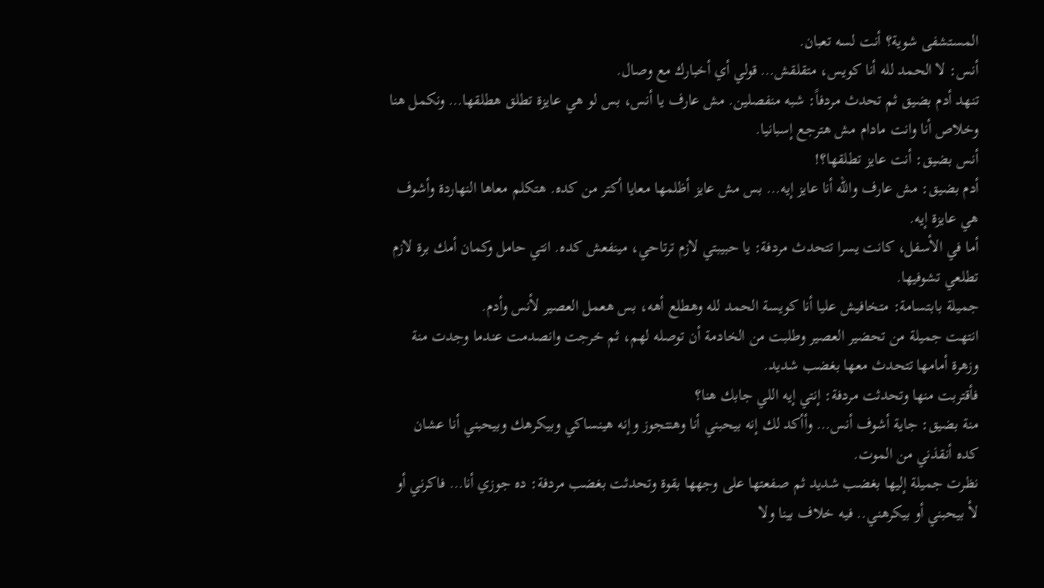المستشفى شوية؟ أنت لسه تعبان.
أنس: لا الحمد لله أنا كويس، متقلقش… قولي أي أخبارك مع وصال.
تنهد أدم بضيق ثم تحدث مردفاً: شبه منفصلين. مش عارف يا أنس، بس لو هي عايزة تطلق هطلقها… ونكمل هنا وخلاص أنا وانت مادام مش هترجع إسبانيا.
أنس بضيق: أنت عايز تطلقها؟!
أدم بضيق: مش عارف والله أنا عايز إيه… بس مش عايز أظلمها معايا أكتر من كده. هتكلم معاها النهاردة وأشوف هي عايزة إيه.
أما في الأسفل، كانت يسرا تتحدث مردفة: يا حبيبتي لازم ترتاحي، مينفعش كده. انتي حامل وكمان أمك برة لازم تطلعي تشوفيها.
جميلة بابتسامة: متخافيش عليا أنا كويسة الحمد لله وهطلع أهه، بس هعمل العصير لأنس وأدم.
انتهت جميلة من تحضير العصير وطلبت من الخادمة أن توصله لهم، ثم خرجت وانصدمت عندما وجدت منة وزهرة أمامها تتحدث معها بغضب شديد.
فأقتربت منها وتحدثت مردفة: إنتي إيه اللي جابك هنا؟
منة بضيق: جاية أشوف أنس… وأأكد لك إنه بيحبني أنا وهنتجوز وإنه هينساكي وبيكرهك وبيحبني أنا عشان كده أنقذني من الموت.
نظرت جميلة إليها بغضب شديد ثم صفعتها على وجهها بقوة وتحدثت بغضب مردفة: ده جوزي أنا… فاكرني أو لأ بيحبني أو بيكرهني.. فيه خلاف بينا ولا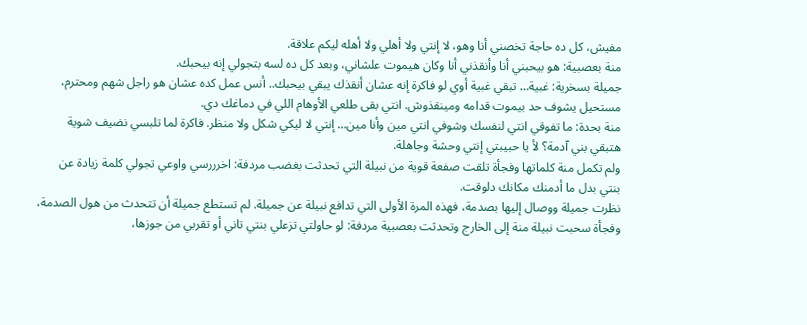مفيش، كل ده حاجة تخصني أنا وهو، لا إنتي ولا أهلي ولا أهله ليكم علاقة.
منة بعصبية: هو بيحبني أنا وأنقذني أنا وكان هيموت علشاني، وبعد كل ده لسه بتجولي إنه بيحبك.
جميلة بسخرية: غبية… تبقي غبية أوي لو فاكرة إنه عشان أنقذك يبقي بيحبك.. أنس عمل كده عشان هو راجل شهم ومحترم، مستحيل يشوف حد بيموت قدامه ومينقذوش. انتي بقى طلعي الأوهام اللي في دماغك دي.
منة بحدة: ما تفوقي انتي لنفسك وشوفي انتي مين وأنا مين… إنتي لا ليكي شكل ولا منظر. فاكرة لما تلبسي نضيف شوية هتبقي بني آدمة؟ لأ يا حبيبتي إنتي وحشة وجاهلة.
ولم تكمل منة كلماتها وفجأة تلقت صفعة قوية من نبيلة التي تحدثت بغضب مردفة: اخرررسي واوعي تجولي كلمة زيادة عن بنتي بدل ما أدمنك مكانك دلوقت.
نظرت جميلة ووصال إليها بصدمة، فهذه المرة الأولى التي تدافع نبيلة عن جميلة. لم تستطع جميلة أن تتحدث من هول الصدمة، وفجأة سحبت نبيلة منة إلى الخارج وتحدثت بعصبية مردفة: لو حاولتي تزعلي بنتي تاني أو تقربي من جوزها،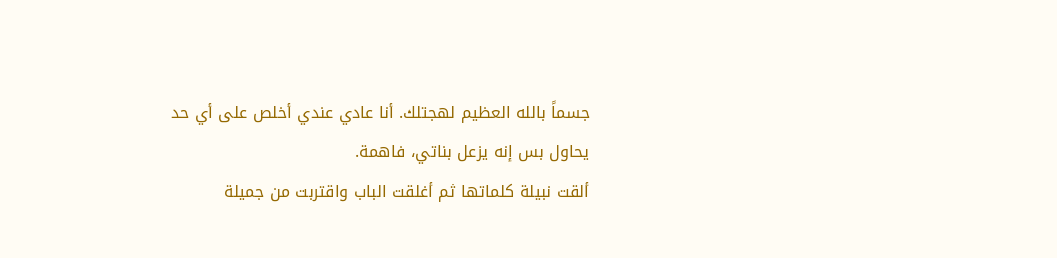جسماً بالله العظيم لهجتلك. أنا عادي عندي أخلص على أي حد يحاول بس إنه يزعل بناتي، فاهمة.
ألقت نبيلة كلماتها ثم أغلقت الباب واقتربت من جميلة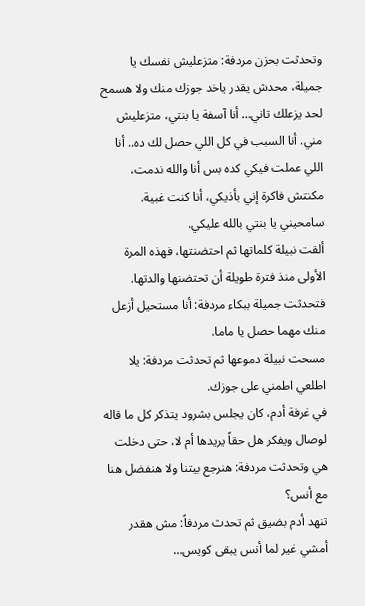وتحدثت بحزن مردفة: متزعليش نفسك يا جميلة، محدش يقدر ياخد جوزك منك ولا هسمح لحد يزعلك تاني… أنا آسفة يا بنتي، متزعليش مني. أنا السبب في كل اللي حصل لك ده.. أنا اللي عملت فيكي كده بس أنا والله ندمت، مكنتش فاكرة إني بأذيكي، أنا كنت غبية. سامحيني يا بنتي بالله عليكي.
ألقت نبيلة كلماتها ثم احتضنتها، فهذه المرة الأولى منذ فترة طويلة أن تحتضنها والدتها. فتحدثت جميلة ببكاء مردفة: أنا مستحيل أزعل منك مهما حصل يا ماما.
مسحت نبيلة دموعها ثم تحدثت مردفة: يلا اطلعي اطمني على جوزك.
في غرفة أدم، كان يجلس بشرود يتذكر كل ما قاله لوصال ويفكر هل حقاً يريدها أم لا، حتى دخلت هي وتحدثت مردفة: هنرجع بيتنا ولا هنفضل هنا مع أنس؟
تنهد أدم بضيق ثم تحدث مردفاً: مش هقدر أمشي غير لما أنس يبقى كويس…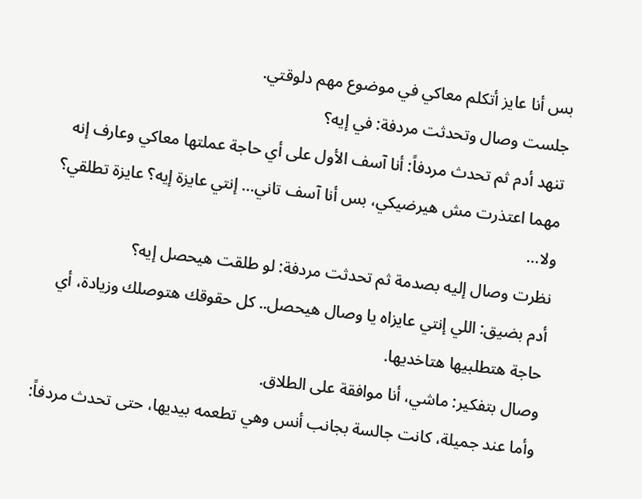بس أنا عايز أتكلم معاكي في موضوع مهم دلوقتي.
جلست وصال وتحدثت مردفة: في إيه؟
تنهد أدم ثم تحدث مردفاً: أنا آسف الأول على أي حاجة عملتها معاكي وعارف إنه مهما اعتذرت مش هيرضيكي، بس أنا آسف تاني… إنتي عايزة إيه؟ عايزة تطلقي؟ ولا…
نظرت وصال إليه بصدمة ثم تحدثت مردفة: لو طلقت هيحصل إيه؟
أدم بضيق: اللي إنتي عايزاه يا وصال هيحصل.. كل حقوقك هتوصلك وزيادة، أي حاجة هتطلبيها هتاخديها.
وصال بتفكير: ماشي، أنا موافقة على الطلاق.
وأما عند جميلة، كانت جالسة بجانب أنس وهي تطعمه بيديها، حتى تحدث مردفاً: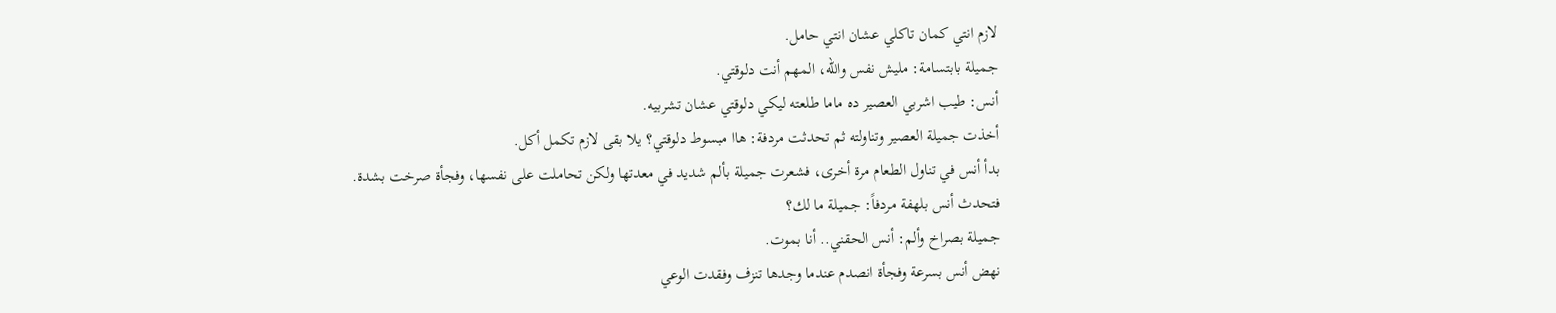لازم انتي كمان تاكلي عشان انتي حامل.
جميلة بابتسامة: مليش نفس والله، المهم أنت دلوقتي.
أنس: طيب اشربي العصير ده ماما طلعته ليكي دلوقتي عشان تشربيه.
أخذت جميلة العصير وتناولته ثم تحدثت مردفة: هاا مبسوط دلوقتي؟ يلا بقى لازم تكمل أكل.
بدأ أنس في تناول الطعام مرة أخرى، فشعرت جميلة بألم شديد في معدتها ولكن تحاملت على نفسها، وفجأة صرخت بشدة.
فتحدث أنس بلهفة مردفاً: جميلة ما لك؟
جميلة بصراخ وألم: أنس الحقني.. أنا بموت.
نهض أنس بسرعة وفجأة انصدم عندما وجدها تنزف وفقدت الوعي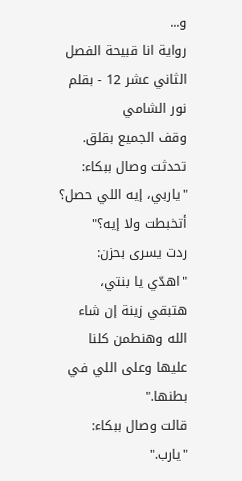و...
رواية انا قبيحة الفصل الثاني عشر 12 - بقلم نور الشامي
وقف الجميع بقلق.
تحدثت وصال ببكاء: "ياربي، إيه اللي حصل؟ أتخبطت ولا إيه؟"
ردت يسرى بحزن: "اهدّي يا بنتي، هتبقي زينة إن شاء الله وهنطمن كلنا عليها وعلى اللي في بطنها."
قالت وصال ببكاء: "يارب."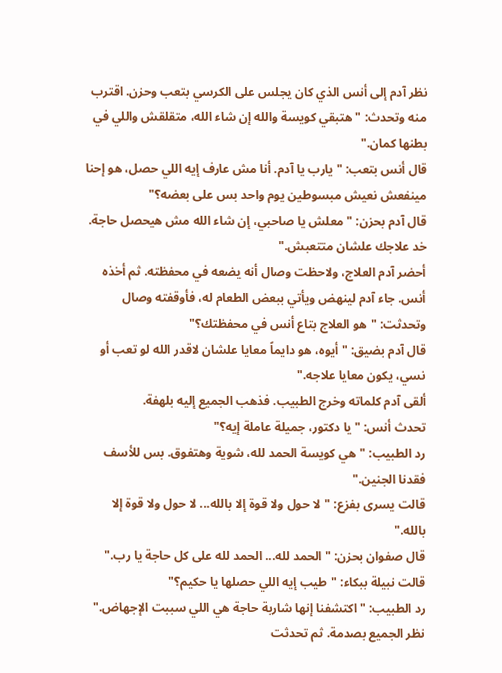نظر آدم إلى أنس الذي كان يجلس على الكرسي بتعب وحزن. اقترب منه وتحدث: "هتبقي كويسة والله إن شاء الله، متقلقش واللي في بطنها كمان."
قال أنس بتعب: "يارب يا آدم. أنا مش عارف إيه اللي حصل، هو إحنا مينفعش نعيش مبسوطين يوم واحد بس على بعضه؟"
قال آدم بحزن: "معلش يا صاحبي، إن شاء الله مش هيحصل حاجة. خد علاجك علشان متتعبش."
أحضر آدم العلاج، ولاحظت وصال أنه يضعه في محفظته. ثم أخذه أنس. جاء آدم لينهض ويأتي ببعض الطعام له، فأوقفته وصال وتحدثت: "هو العلاج بتاع أنس في محفظتك؟"
قال آدم بضيق: "أيوه، هو دايماً معايا علشان لاقدر الله لو تعب أو نسي، يكون معايا علاجه."
ألقى آدم كلماته وخرج الطبيب. فذهب الجميع إليه بلهفة.
تحدث أنس: "يا دكتور، جميلة عاملة إيه؟"
رد الطبيب: "هي كويسة الحمد لله، شوية وهتفوق. بس للأسف فقدنا الجنين."
قالت يسرى بفزع: "لا حول ولا قوة إلا بالله... لا حول ولا قوة إلا بالله."
قال صفوان بحزن: "الحمد لله... الحمد لله على كل حاجة يا رب."
قالت نبيلة ببكاء: "طيب إيه اللي حصلها يا حكيم؟"
رد الطبيب: "اكتشفنا إنها شاربة حاجة هي اللي سببت الإجهاض."
نظر الجميع بصدمة. ثم تحدثت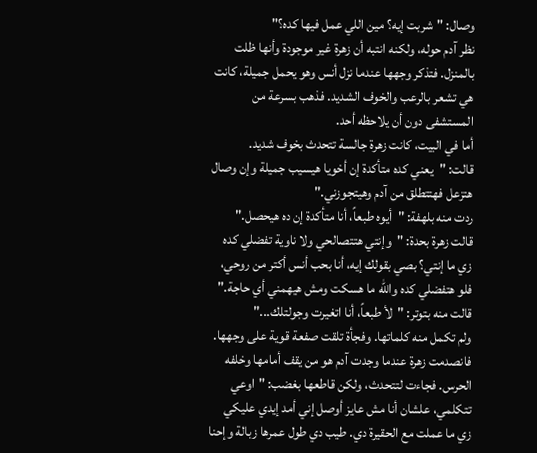وصال: "شربت إيه؟ مين اللي عمل فيها كده؟"
نظر آدم حوله، ولكنه انتبه أن زهرة غير موجودة وأنها ظلت بالمنزل. فتذكر وجهها عندما نزل أنس وهو يحمل جميلة، كانت هي تشعر بالرعب والخوف الشديد. فذهب بسرعة من المستشفى دون أن يلاحظه أحد.
أما في البيت، كانت زهرة جالسة تتحدث بخوف شديد.
قالت: "يعني كده متأكدة إن أخويا هيسيب جميلة وإن وصال هتزعل فهتتطلق من آدم وهيتجوزني."
ردت منه بلهفة: "أيوه طبعاً، أنا متأكدة إن ده هيحصل."
قالت زهرة بحدة: "وإنتي هتتصالحي ولا ناوية تفضلي كده زي ما إنتي؟ بصي بقولك إيه، أنا بحب أنس أكتر من روحي، فلو هتفضلي كده والله ما هسكت ومش هيهمني أي حاجة."
قالت منه بتوتر: "لأ طبعاً، أنا اتغيرت وجولتلك..."
ولم تكمل منه كلماتها. وفجأة تلقت صفعة قوية على وجهها.
فانصدمت زهرة عندما وجدت آدم هو من يقف أمامها وخلفه الحرس. فجاءت لتتحدث، ولكن قاطعها بغضب: "اوعي تتكلمي، علشان أنا مش عايز أوصل إني أمد إيدي عليكي زي ما عملت مع الحقيرة دي. طيب دي طول عمرها زبالة وإحنا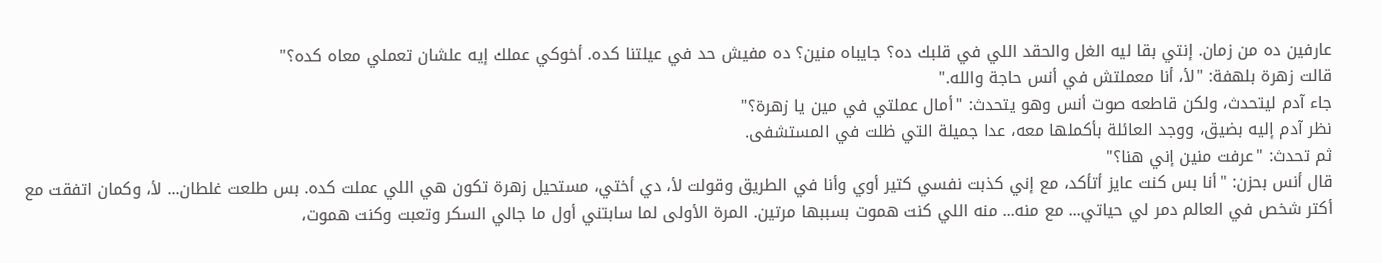عارفين ده من زمان. إنتي بقا ليه الغل والحقد اللي في قلبك ده؟ جايباه منين؟ ده مفيش حد في عيلتنا كده. أخوكي عملك إيه علشان تعملي معاه كده؟"
قالت زهرة بلهفة: "لأ، أنا معملتش في أنس حاجة والله."
جاء آدم ليتحدث، ولكن قاطعه صوت أنس وهو يتحدث: "أمال عملتي في مين يا زهرة؟"
نظر آدم إليه بضيق، ووجد العائلة بأكملها معه، عدا جميلة التي ظلت في المستشفى.
ثم تحدث: "عرفت منين إني هنا؟"
قال أنس بحزن: "أنا بس كنت عايز أتأكد، مع إني كذبت نفسي كتير أوي وأنا في الطريق وقولت لأ، دي أختي، مستحيل زهرة تكون هي اللي عملت كده. بس طلعت غلطان... لأ، وكمان اتفقت مع أكتر شخص في العالم دمر لي حياتي... مع منه... منه اللي كنت هموت بسببها مرتين. المرة الأولى لما سابتني أول ما جالي السكر وتعبت وكنت هموت،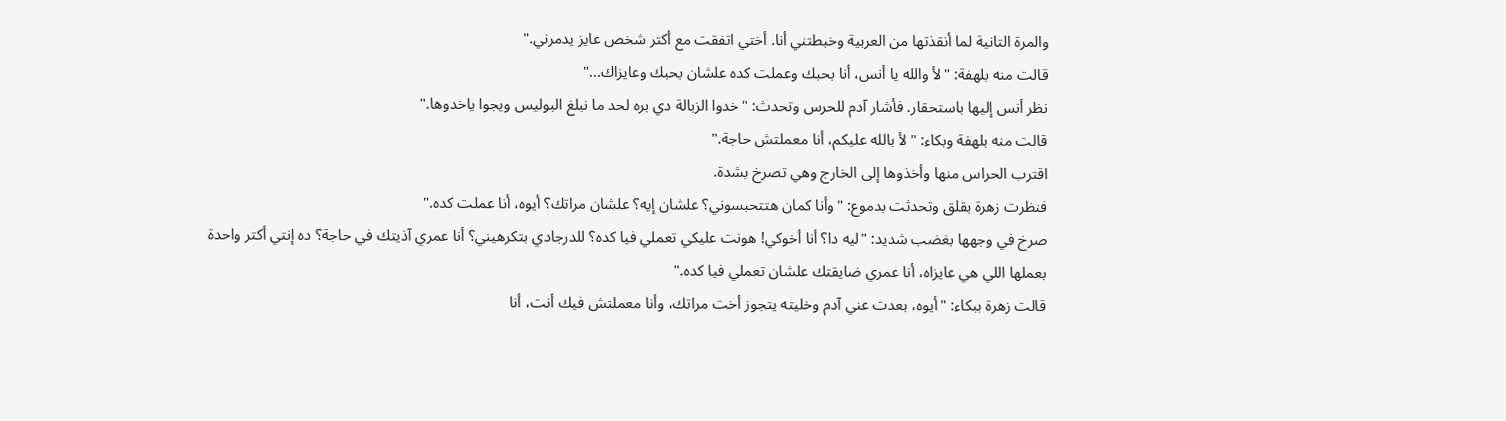والمرة التانية لما أنقذتها من العربية وخبطتني أنا. أختي اتفقت مع أكتر شخص عايز يدمرني."
قالت منه بلهفة: "لأ والله يا أنس، أنا بحبك وعملت كده علشان بحبك وعايزاك..."
نظر أنس إليها باستحقار. فأشار آدم للحرس وتحدث: "خدوا الزبالة دي بره لحد ما نبلغ البوليس ويجوا ياخدوها."
قالت منه بلهفة وبكاء: "لأ بالله عليكم، أنا معملتش حاجة."
اقترب الحراس منها وأخذوها إلى الخارج وهي تصرخ بشدة.
فنظرت زهرة بقلق وتحدثت بدموع: "وأنا كمان هتتحبسوني؟ علشان إيه؟ علشان مراتك؟ أيوه، أنا عملت كده."
صرخ في وجهها بغضب شديد: "ليه دا؟ أنا أخوكي! هونت عليكي تعملي فيا كده؟ للدرجادي بتكرهيني؟ أنا عمري آذيتك في حاجة؟ ده إنتي أكتر واحدة بعملها اللي هي عايزاه، أنا عمري ضايقتك علشان تعملي فيا كده."
قالت زهرة ببكاء: "أيوه، بعدت عني آدم وخليته يتجوز أخت مراتك، وأنا معملتش فيك أنت، أنا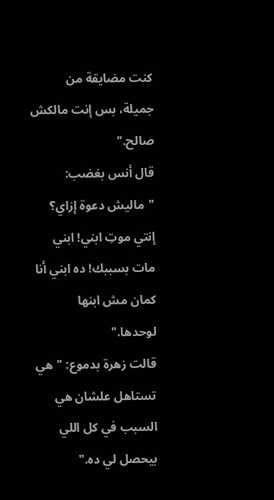كنت مضايقة من جميلة، بس إنت مالكش صالح."
قال أنس بغضب: "ماليش دعوة إزاي؟ إنتي موتِ ابني! ابني مات بسببك! ده ابني أنا كمان مش ابنها لوحدها."
قالت زهرة بدموع: "هي تستاهل علشان هي السبب في كل اللي بيحصل لي ده."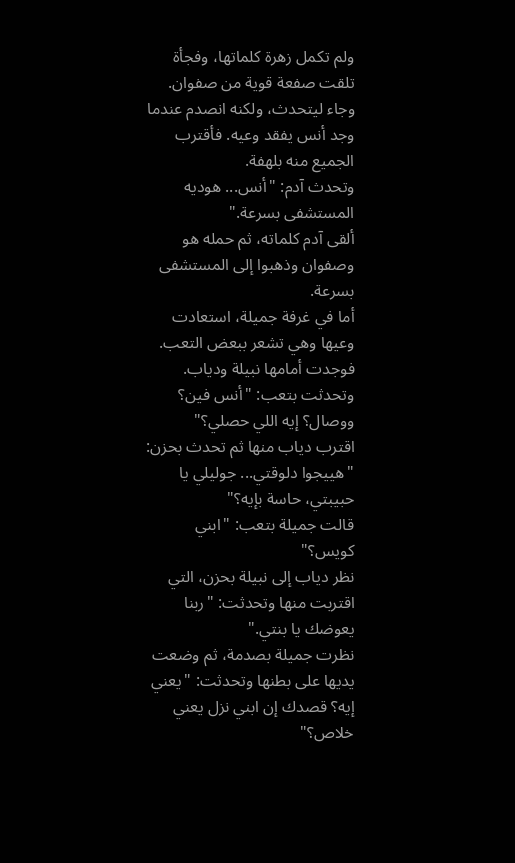ولم تكمل زهرة كلماتها، وفجأة تلقت صفعة قوية من صفوان. وجاء ليتحدث، ولكنه انصدم عندما وجد أنس يفقد وعيه. فأقترب الجميع منه بلهفة.
وتحدث آدم: "أنس... هوديه المستشفى بسرعة."
ألقى آدم كلماته، ثم حمله هو وصفوان وذهبوا إلى المستشفى بسرعة.
أما في غرفة جميلة، استعادت وعيها وهي تشعر ببعض التعب. فوجدت أمامها نبيلة ودياب.
وتحدثت بتعب: "أنس فين؟ ووصال؟ إيه اللي حصلي؟"
اقترب دياب منها ثم تحدث بحزن: "هييجوا دلوقتي... جوليلي يا حبيبتي، حاسة بإيه؟"
قالت جميلة بتعب: "ابني كويس؟"
نظر دياب إلى نبيلة بحزن، التي اقتربت منها وتحدثت: "ربنا يعوضك يا بنتي."
نظرت جميلة بصدمة، ثم وضعت يديها على بطنها وتحدثت: "يعني إيه؟ قصدك إن ابني نزل يعني خلاص؟"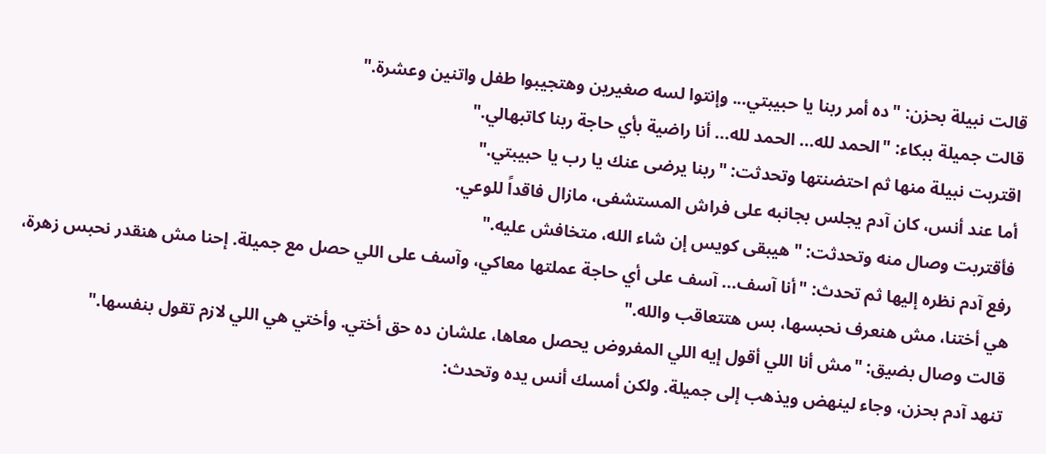قالت نبيلة بحزن: "ده أمر ربنا يا حبيبتي... وإنتوا لسه صغيرين وهتجيبوا طفل واتنين وعشرة."
قالت جميلة ببكاء: "الحمد لله... الحمد لله... أنا راضية بأي حاجة ربنا كاتبهالي."
اقتربت نبيلة منها ثم احتضنتها وتحدثت: "ربنا يرضى عنك يا رب يا حبيبتي."
أما عند أنس، كان آدم يجلس بجانبه على فراش المستشفى، مازال فاقداً للوعي.
فأقتربت وصال منه وتحدثت: "هيبقى كويس إن شاء الله، متخافش عليه."
رفع آدم نظره إليها ثم تحدث: "أنا آسف... آسف على أي حاجة عملتها معاكي، وآسف على اللي حصل مع جميلة. إحنا مش هنقدر نحبس زهرة، هي أختنا، مش هنعرف نحبسها، بس هتتعاقب والله."
قالت وصال بضيق: "مش أنا اللي أقول إيه اللي المفروض يحصل معاها، علشان ده حق أختي. وأختي هي اللي لازم تقول بنفسها."
تنهد آدم بحزن، وجاء لينهض ويذهب إلى جميلة. ولكن أمسك أنس يده وتحدث: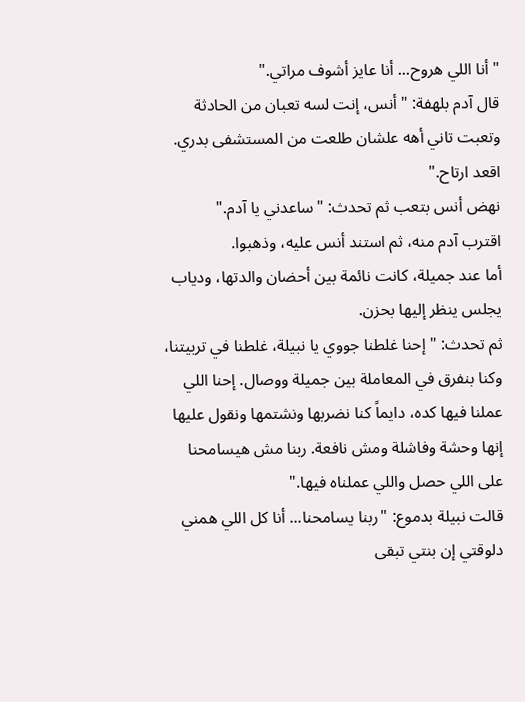"أنا اللي هروح... أنا عايز أشوف مراتي."
قال آدم بلهفة: "أنس، إنت لسه تعبان من الحادثة وتعبت تاني أهه علشان طلعت من المستشفى بدري. اقعد ارتاح."
نهض أنس بتعب ثم تحدث: "ساعدني يا آدم."
اقترب آدم منه، ثم استند أنس عليه، وذهبوا.
أما عند جميلة، كانت نائمة بين أحضان والدتها، ودياب يجلس ينظر إليها بحزن.
ثم تحدث: "إحنا غلطنا جووي يا نبيلة، غلطنا في تربيتنا، وكنا بنفرق في المعاملة بين جميلة ووصال. إحنا اللي عملنا فيها كده، دايماً كنا نضربها ونشتمها ونقول عليها إنها وحشة وفاشلة ومش نافعة. ربنا مش هيسامحنا على اللي حصل واللي عملناه فيها."
قالت نبيلة بدموع: "ربنا يسامحنا... أنا كل اللي همني دلوقتي إن بنتي تبقى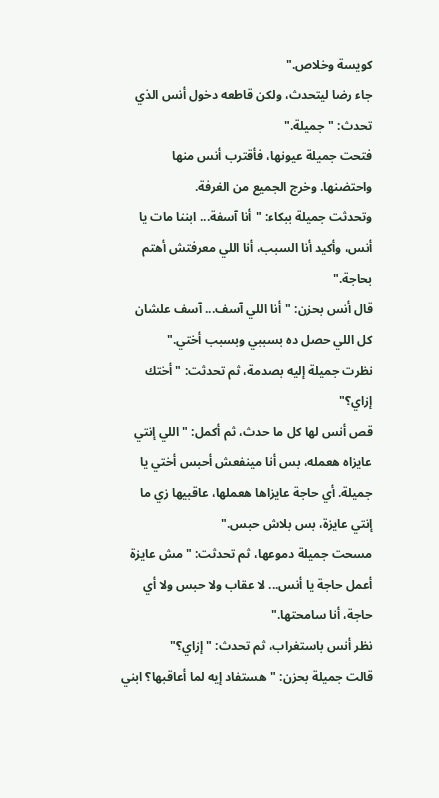كويسة وخلاص."
جاء رضا ليتحدث، ولكن قاطعه دخول أنس الذي تحدث: "جميلة."
فتحت جميلة عيونها، فأقترب أنس منها واحتضنها. وخرج الجميع من الغرفة.
وتحدثت جميلة ببكاء: "أنا آسفة... ابننا مات يا أنس، وأكيد أنا السبب، أنا اللي معرفتش أهتم بحاجة."
قال أنس بحزن: "أنا اللي آسف... آسف علشان كل اللي حصل ده بسببي وبسبب أختي."
نظرت جميلة إليه بصدمة، ثم تحدثت: "أختك إزاي؟"
قص أنس لها كل ما حدث، ثم أكمل: "اللي إنتي عايزاه هعمله، بس أنا مينفعش أحبس أختي يا جميلة. أي حاجة عايزاها هعملها، عاقبيها زي ما إنتي عايزة، بس بلاش حبس."
مسحت جميلة دموعها، ثم تحدثت: "مش عايزة أعمل حاجة يا أنس... لا عقاب ولا حبس ولا أي حاجة، أنا سامحتها."
نظر أنس باستغراب، ثم تحدث: "إزاي؟"
قالت جميلة بحزن: "هستفاد إيه لما أعاقبها؟ ابني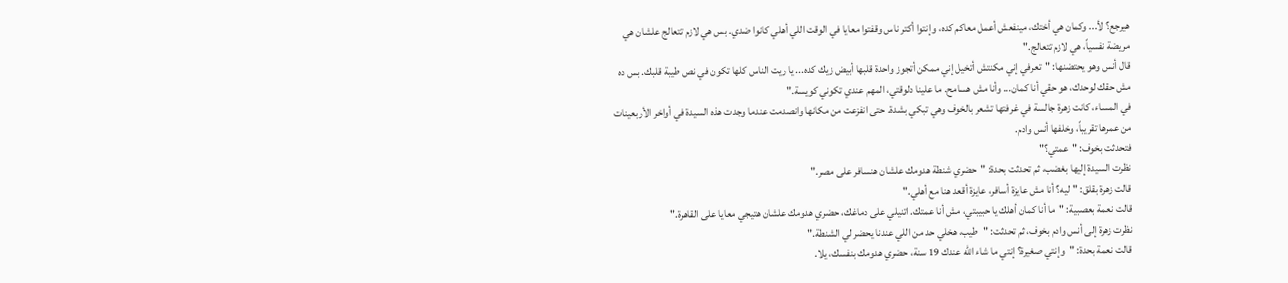هيرجع؟ لأ... وكمان هي أختك، مينفعش أعمل معاكم كده، وإنتوا أكتر ناس وقفتوا معايا في الوقت اللي أهلي كانوا ضدي. بس هي لازم تتعالج علشان هي مريضة نفسياً، هي لازم تتعالج."
قال أنس وهو يحتضنها: "تعرفي إني مكنتش أتخيل إني ممكن أتجوز واحدة قلبها أبيض زيك كده... يا ريت الناس كلها تكون في نص طيبة قلبك. بس ده مش حقك لوحدك، هو حقي أنا كمان... وأنا مش هسامح. ما علينا دلوقتي، المهم عندي تكوني كويسة."
في المساء، كانت زهرة جالسة في غرفتها تشعر بالخوف وهي تبكي بشدة. حتى انفزعت من مكانها وانصدمت عندما وجدت هذه السيدة في أواخر الأربعينات من عمرها تقريباً، وخلفها أنس وادم.
فتحدثت بخوف: "عمتي؟"
نظرت السيدة إليها بغضب، ثم تحدثت بحدة: "حضري شنطة هدومك علشان هنسافر على مصر."
قالت زهرة بقلق: "ليه؟ أنا مش عايزة أسافر، عايزة أقعد هنا مع أهلي."
قالت نعمة بعصبية: "ما أنا كمان أهلك يا حبيبتي، مش أنا عمتك. اتنيلي على دماغك، حضري هدومك علشان هتيجي معايا على القاهرة."
نظرت زهرة إلى أنس وادم بخوف، ثم تحدثت: "طيب، هخلي حد من اللي عندنا يحضر لي الشنطة."
قالت نعمة بحدة: "وإنتي صغيرة؟ إنتي ما شاء الله عندك 19 سنة، حضري هدومك بنفسك، يلا.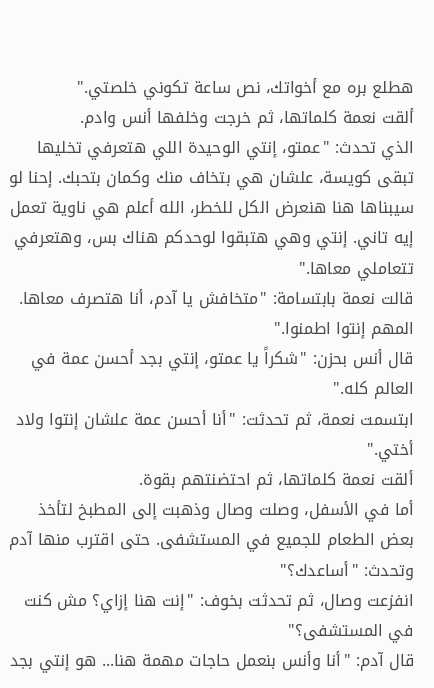هطلع بره مع أخواتك، نص ساعة تكوني خلصتي."
ألقت نعمة كلماتها، ثم خرجت وخلفها أنس وادم.
الذي تحدث: "عمتو، إنتي الوحيدة اللي هتعرفي تخليها تبقى كويسة، علشان هي بتخاف منك وكمان بتحبك. إحنا لو سيبناها هنا هنعرض الكل للخطر، الله أعلم هي ناوية تعمل إيه تاني. إنتي وهي هتبقوا لوحدكم هناك بس، وهتعرفي تتعاملي معاها."
قالت نعمة بابتسامة: "متخافش يا آدم، أنا هتصرف معاها. المهم إنتوا اطمنوا."
قال أنس بحزن: "شكراً يا عمتو، إنتي بجد أحسن عمة في العالم كله."
ابتسمت نعمة، ثم تحدثت: "أنا أحسن عمة علشان إنتوا ولاد أختي."
ألقت نعمة كلماتها، ثم احتضنتهم بقوة.
أما في الأسفل، وصلت وصال وذهبت إلى المطبخ لتأخذ بعض الطعام للجميع في المستشفى. حتى اقترب منها آدم وتحدث: "أساعدك؟"
انفزعت وصال، ثم تحدثت بخوف: "إنت هنا إزاي؟ مش كنت في المستشفى؟"
قال آدم: "أنا وأنس بنعمل حاجات مهمة هنا... هو إنتي بجد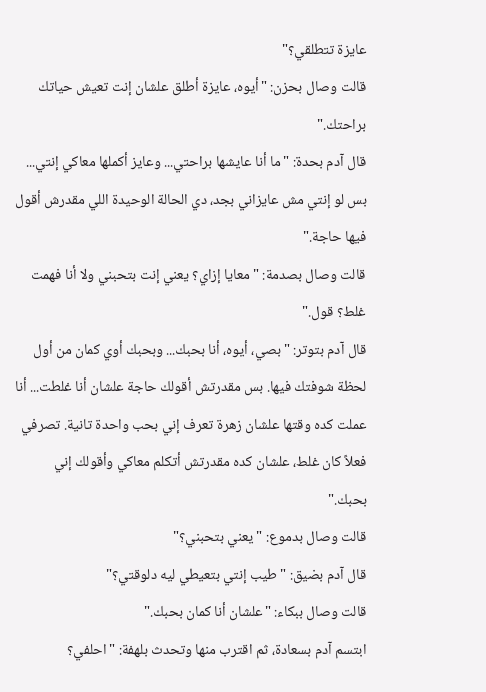عايزة تتطلقي؟"
قالت وصال بحزن: "أيوه، عايزة أطلق علشان إنت تعيش حياتك براحتك."
قال آدم بحدة: "ما أنا عايشها براحتي... وعايز أكملها معاكي إنتي... بس لو إنتي مش عايزاني بجد، دي الحالة الوحيدة اللي مقدرش أقول فيها حاجة."
قالت وصال بصدمة: " معايا إزاي؟ يعني إنت بتحبني ولا أنا فهمت غلط؟ قول."
قال آدم بتوتر: "بصي، أيوه، أنا بحبك... وبحبك أوي كمان من أول لحظة شوفتك فيها. بس مقدرتش أقولك حاجة علشان أنا غلطت... أنا عملت كده وقتها علشان زهرة تعرف إني بحب واحدة تانية. تصرفي فعلاً كان غلط، علشان كده مقدرتش أتكلم معاكي وأقولك إني بحبك."
قالت وصال بدموع: "يعني بتحبني؟"
قال آدم بضيق: "طيب إنتي بتعيطي ليه دلوقتي؟"
قالت وصال ببكاء: "علشان أنا كمان بحبك."
ابتسم آدم بسعادة، ثم اقترب منها وتحدث بلهفة: "احلفي؟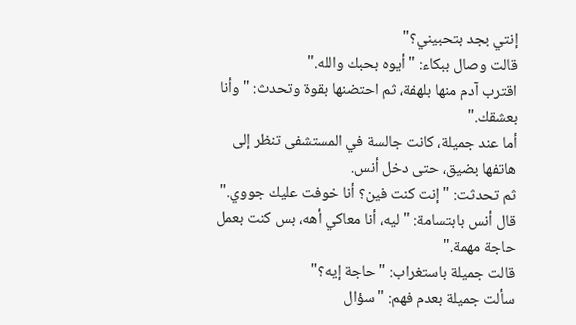إنتي بجد بتحبيني؟"
قالت وصال ببكاء: "أيوه بحبك والله."
اقترب آدم منها بلهفة، ثم احتضنها بقوة وتحدث: "وأنا بعشقك."
أما عند جميلة، كانت جالسة في المستشفى تنظر إلى هاتفها بضيق، حتى دخل أنس.
ثم تحدثت: "إنت كنت فين؟ أنا خوفت عليك جووي."
قال أنس بابتسامة: "ليه، أنا معاكي أهه، بس كنت بعمل حاجة مهمة."
قالت جميلة باستغراب: "حاجة إيه؟"
سألت جميلة بعدم فهم: "سؤال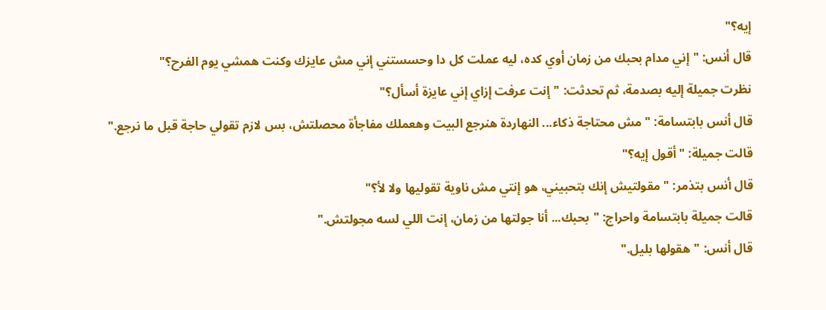إيه؟"
قال أنس: "إني مدام بحبك من زمان أوي كده، ليه عملت كل دا وحسستني إني مش عايزك وكنت همشي يوم الفرح؟"
نظرت جميلة إليه بصدمة، ثم تحدثت: "إنت عرفت إزاي إني عايزة أسأل؟"
قال أنس بابتسامة: "مش محتاجة ذكاء... النهاردة هنرجع البيت وهعملك مفاجأة محصلتش، بس لازم تقولي حاجة قبل ما نرجع."
قالت جميلة: "أقول إيه؟"
قال أنس بتذمر: "مقولتيش إنك بتحبيني، هو إنتي مش ناوية تقوليها ولا لأ؟"
قالت جميلة بابتسامة واحراج: "بحبك... أنا جولتها من زمان، إنت اللي لسه مجولتش."
قال أنس: "هقولها بليل."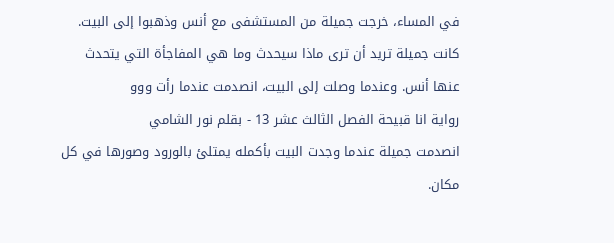في المساء، خرجت جميلة من المستشفى مع أنس وذهبوا إلى البيت. كانت جميلة تريد أن ترى ماذا سيحدث وما هي المفاجأة التي يتحدث عنها أنس. وعندما وصلت إلى البيت، انصدمت عندما رأت ووو
رواية انا قبيحة الفصل الثالث عشر 13 - بقلم نور الشامي
انصدمت جميلة عندما وجدت البيت بأكمله يمتلئ بالورود وصورها في كل مكان.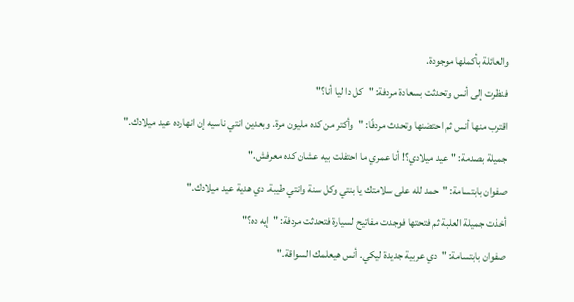والعائلة بأكملها موجودة.
فنظرت إلى أنس وتحدثت بسعادة مردفة: "كل دا ليا أنا؟"
اقترب منها أنس ثم احتضنها وتحدث مردفًا: "وأكتر من كده مليون مرة. وبعدين انتي ناسيه إن انهارده عيد ميلادك."
جميلة بصدمة: "عيد ميلادي؟! أنا عمري ما احتفلت بيه عشان كده معرفش."
صفوان بابتسامة: "حمد لله على سلامتك يا بنتي وكل سنة وانتي طيبة. دي هدية عيد ميلادك."
أخذت جميلة العلبة ثم فتحتها فوجدت مفاتيح لسيارة فتحدثت مردفة: "إيه ده؟"
صفوان بابتسامة: "دي عربية جديدة ليكي. أنس هيعلمك السواقة."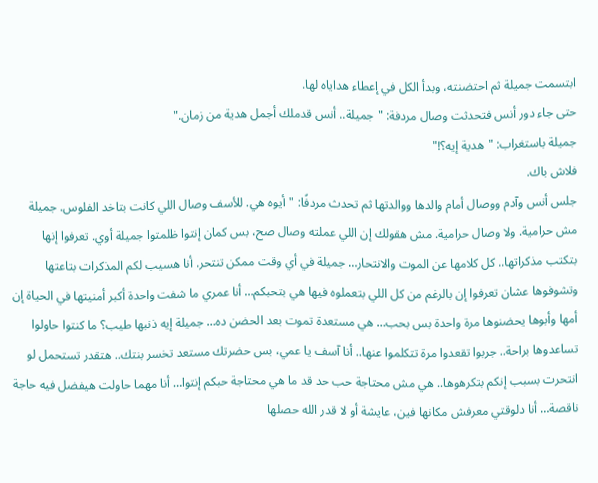ابتسمت جميلة ثم احتضنته، وبدأ الكل في إعطاء هداياه لها.
حتى جاء دور أنس فتحدثت وصال مردفة: "جميلة.. أنس قدملك أجمل هدية من زمان."
جميلة باستغراب: "هدية إيه؟!"
فلاش باك.
جلس أنس وآدم ووصال أمام والدها ووالدتها ثم تحدث مردفًا: "أيوه هي. للأسف وصال اللي كانت بتاخد الفلوس. جميلة مش حرامية. ولا وصال حرامية. مش هقولك إن اللي عملته وصال صح، بس كمان إنتوا ظلمتوا جميلة أوي. تعرفوا إنها بتكتب مذكراتها.. كل كلامها عن الموت والانتحار… جميلة في أي وقت ممكن تنتحر. أنا هسيب لكم المذكرات بتاعتها وتشوفوها عشان تعرفوا إن بالرغم من كل اللي بتعملوه فيها هي بتحبكم… أنا عمري ما شفت واحدة أكبر أمنيتها في الحياة إن أمها وأبوها يحضنوها مرة واحدة بس بحب… هي مستعدة تموت بعد الحضن ده… جميلة إيه ذنبها طيب؟ ما كنتوا حاولوا تساعدوها براحة.. جربوا تقعدوا مرة تتكلموا عنها.. أنا آسف يا عمي، بس حضرتك مستعد تخسر بنتك.. هتقدر تستحمل لو انتحرت بسبب إنكم بتكرهوها.. هي مش محتاجة حب حد قد ما هي محتاجة حبكم إنتوا… أنا مهما حاولت هيفضل فيه حاجة ناقصة… أنا دلوقتي معرفش مكانها فين، عايشة أو لا قدر الله حصلها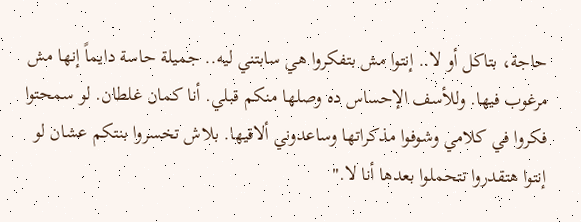حاجة، بتاكل أو لا.. إنتوا مش بتفكروا هي سابتني ليه.. جميلة حاسة دايماً إنها مش مرغوب فيها. وللأسف الإحساس ده وصلها منكم قبلي. أنا كمان غلطان. لو سمحتوا فكروا في كلامي وشوفوا مذكراتها وساعدوني ألاقيها. بلاش تخسروا بنتكم عشان لو إنتوا هتقدروا تتحملوا بعدها أنا لا."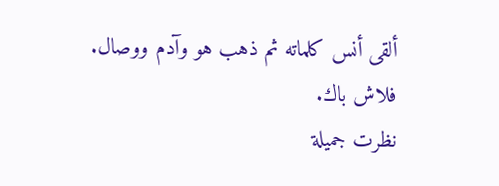ألقى أنس كلماته ثم ذهب هو وآدم ووصال.
فلاش باك.
نظرت جميلة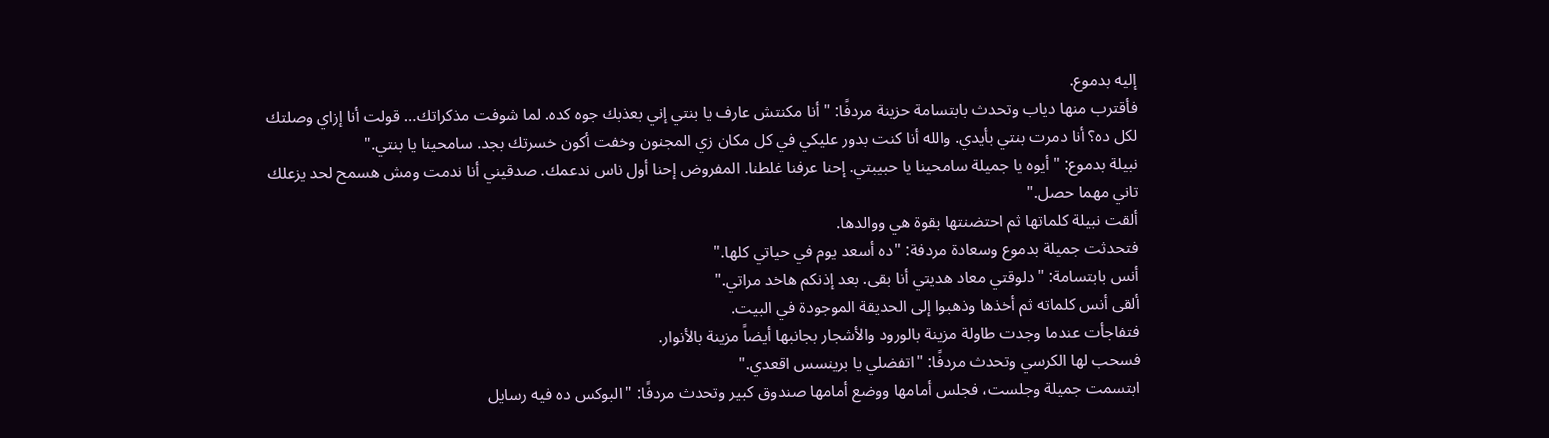إليه بدموع.
فأقترب منها دياب وتحدث بابتسامة حزينة مردفًا: "أنا مكنتش عارف يا بنتي إني بعذبك جوه كده. لما شوفت مذكراتك… قولت أنا إزاي وصلتك لكل ده؟ أنا دمرت بنتي بأيدي. والله أنا كنت بدور عليكي في كل مكان زي المجنون وخفت أكون خسرتك بجد. سامحينا يا بنتي."
نبيلة بدموع: "أيوه يا جميلة سامحينا يا حبيبتي. إحنا عرفنا غلطنا. المفروض إحنا أول ناس ندعمك. صدقيني أنا ندمت ومش هسمح لحد يزعلك تاني مهما حصل."
ألقت نبيلة كلماتها ثم احتضنتها بقوة هي ووالدها.
فتحدثت جميلة بدموع وسعادة مردفة: "ده أسعد يوم في حياتي كلها."
أنس بابتسامة: "دلوقتي معاد هديتي أنا بقى. بعد إذنكم هاخد مراتي."
ألقى أنس كلماته ثم أخذها وذهبوا إلى الحديقة الموجودة في البيت.
فتفاجأت عندما وجدت طاولة مزينة بالورود والأشجار بجانبها أيضاً مزينة بالأنوار.
فسحب لها الكرسي وتحدث مردفًا: "اتفضلي يا برينسس اقعدي."
ابتسمت جميلة وجلست، فجلس أمامها ووضع أمامها صندوق كبير وتحدث مردفًا: "البوكس ده فيه رسايل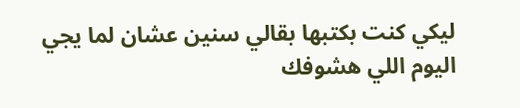ليكي كنت بكتبها بقالي سنين عشان لما يجي اليوم اللي هشوفك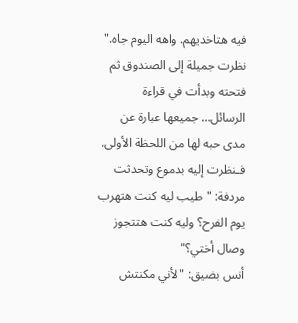فيه هتاخديهم. واهه اليوم جاه."
نظرت جميلة إلى الصندوق ثم فتحته وبدأت في قراءة الرسائل… جميعها عبارة عن مدى حبه لها من اللحظة الأولى.
فـنظرت إليه بدموع وتحدثت مردفة: "طيب ليه كنت هتهرب يوم الفرح؟ وليه كنت هتتجوز وصال أختي؟"
أنس بضيق: "لأني مكنتش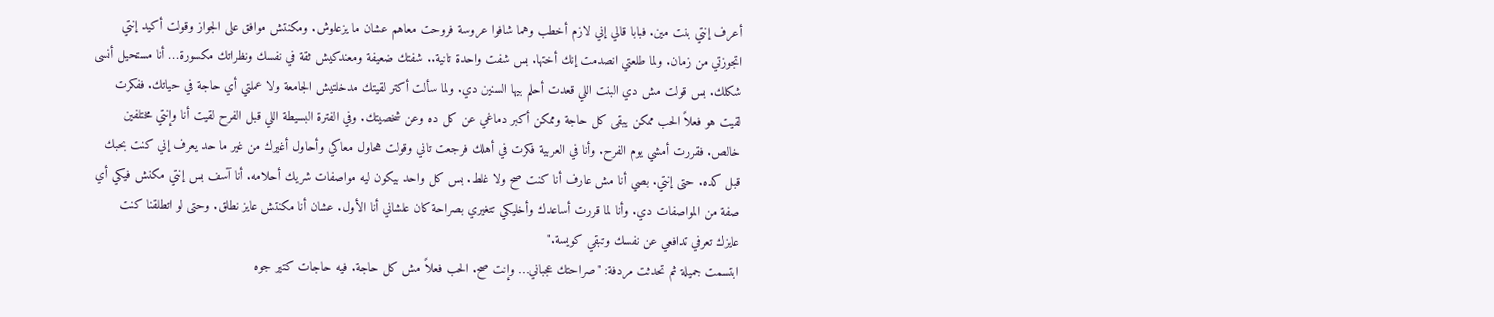أعرف إنتي بنت مين. فبابا قالي إني لازم أخطب وهما شافوا عروسة فروحت معاهم عشان ما يزعلوش. ومكنتش موافق على الجواز وقولت أكيد إنتي اتجوزتي من زمان. ولما طلعتي انصدمت إنك أختها. بس شفت واحدة تانية.. شفتك ضعيفة ومعندكيش ثقة في نفسك ونظراتك مكسورة… أنا مستحيل أنسى شكلك. بس قولت مش دي البنت اللي قعدت أحلم بيها السنين دي. ولما سألت أكتر لقيتك مدخلتيش الجامعة ولا عملتي أي حاجة في حياتك. ففكرت لقيت هو فعلاً الحب ممكن يبقى كل حاجة وممكن أكبر دماغي عن كل ده وعن شخصيتك. وفي الفترة البسيطة اللي قبل الفرح لقيت أنا وإنتي مختلفين خالص. فقررت أمشي يوم الفرح. وأنا في العربية فكرت في أهلك فرجعت تاني وقولت هحاول معاكي وأحاول أغيرك من غير ما حد يعرف إني كنت بحبك قبل كده. حتى إنتي. بصي أنا مش عارف أنا كنت صح ولا غلط. بس كل واحد بيكون ليه مواصفات شريك أحلامه. أنا آسف بس إنتي مكنش فيكي أي صفة من المواصفات دي. وأنا لما قررت أساعدك وأخليكي تتغيري بصراحة كان علشاني أنا الأول. عشان أنا مكنتش عايز نطلق. وحتى لو اتطلقنا كنت عايزك تعرفي تدافعي عن نفسك وتبقي كويسة."
ابتسمت جميلة ثم تحدثت مردفة: "صراحتك عجباني… وإنت صح. الحب فعلاً مش كل حاجة. فيه حاجات كتير جوه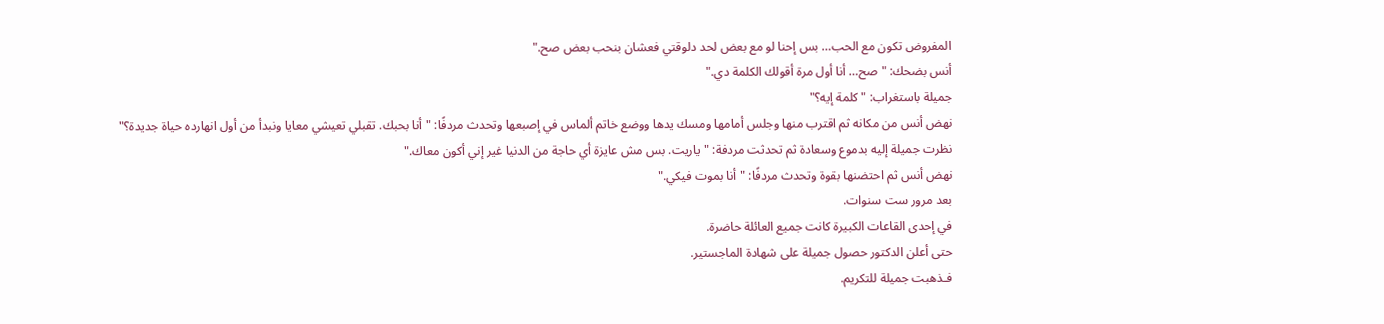المفروض تكون مع الحب… بس إحنا لو مع بعض لحد دلوقتي فعشان بنحب بعض صح."
أنس بضحك: "صح… أنا أول مرة أقولك الكلمة دي."
جميلة باستغراب: "كلمة إيه؟"
نهض أنس من مكانه ثم اقترب منها وجلس أمامها ومسك يدها ووضع خاتم ألماس في إصبعها وتحدث مردفًا: "أنا بحبك. تقبلي تعيشي معايا ونبدأ من أول انهارده حياة جديدة؟"
نظرت جميلة إليه بدموع وسعادة ثم تحدثت مردفة: "ياريت. بس مش عايزة أي حاجة من الدنيا غير إني أكون معاك."
نهض أنس ثم احتضنها بقوة وتحدث مردفًا: "أنا بموت فيكي."
بعد مرور ست سنوات.
في إحدى القاعات الكبيرة كانت جميع العائلة حاضرة.
حتى أعلن الدكتور حصول جميلة على شهادة الماجستير.
فـذهبت جميلة للتكريم.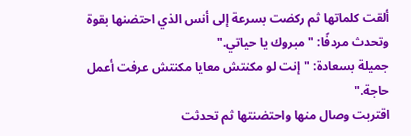ألقت كلماتها ثم ركضت بسرعة إلى أنس الذي احتضنها بقوة وتحدث مردفًا: "مبروك يا حياتي."
جميلة بسعادة: "إنت لو مكنتش معايا مكنتش عرفت أعمل حاجة."
اقتربت وصال منها واحتضنتها ثم تحدثت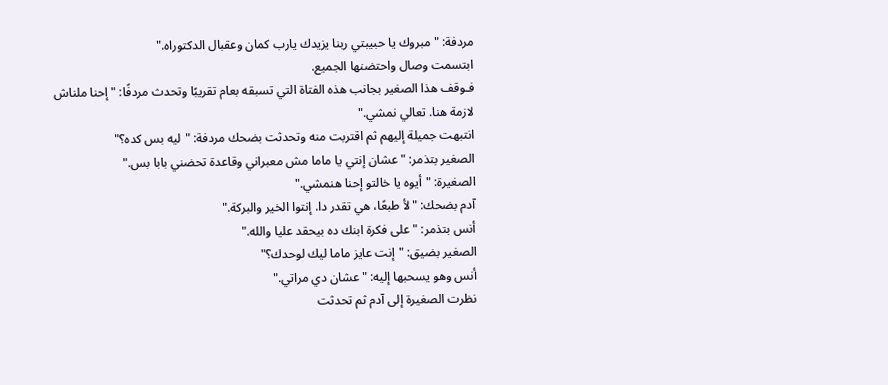مردفة: "مبروك يا حبيبتي ربنا يزيدك يارب كمان وعقبال الدكتوراه."
ابتسمت وصال واحتضنها الجميع.
فـوقف هذا الصغير بجانب هذه الفتاة التي تسبقه بعام تقريبًا وتحدث مردفًا: "إحنا ملناش لازمة هنا. تعالي نمشي."
انتبهت جميلة إليهم ثم اقتربت منه وتحدثت بضحك مردفة: "ليه بس كده؟"
الصغير بتذمر: "عشان إنتي يا ماما مش معبراني وقاعدة تحضني بابا بس."
الصغيرة: "أيوه يا خالتو إحنا هنمشي."
آدم بضحك: "لأ طبعًا، هي تقدر دا. إنتوا الخير والبركة."
أنس بتذمر: "على فكرة ابنك ده بيحقد عليا والله."
الصغير بضيق: "إنت عايز ماما ليك لوحدك؟"
أنس وهو يسحبها إليه: "عشان دي مراتي."
نظرت الصغيرة إلى آدم ثم تحدثت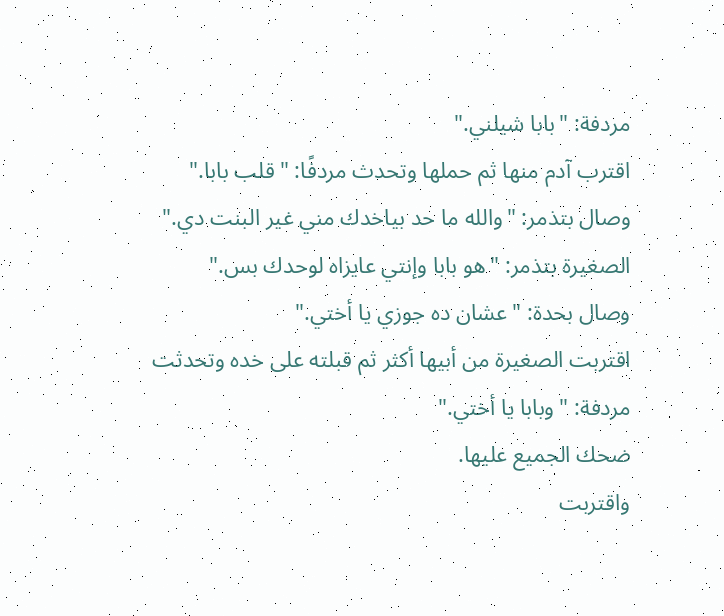مردفة: "بابا شيلني."
اقترب آدم منها ثم حملها وتحدث مردفًا: "قلب بابا."
وصال بتذمر: "والله ما حد بياخدك مني غير البنت دي."
الصغيرة بتذمر: "هو بابا وإنتي عايزاه لوحدك بس."
وصال بحدة: "عشان ده جوزي يا أختي."
اقتربت الصغيرة من أبيها أكثر ثم قبلته على خده وتحدثت مردفة: "وبابا يا أختي."
ضحك الجميع عليها.
واقتربت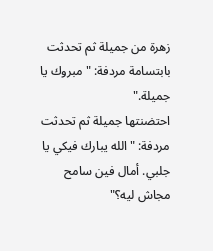زهرة من جميلة ثم تحدثت بابتسامة مردفة: "مبروك يا جميلة."
احتضنتها جميلة ثم تحدثت مردفة: "الله يبارك فيكي يا جلبي. أمال فين سامح مجاش ليه؟"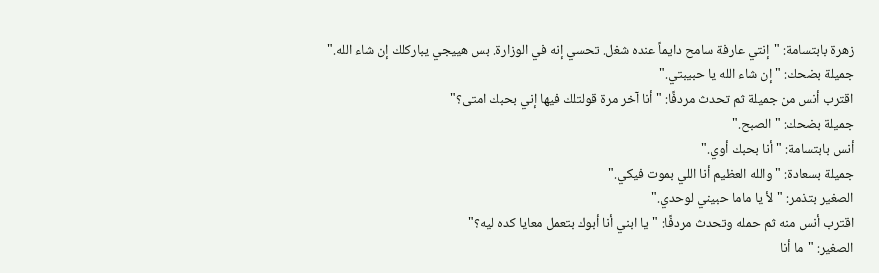زهرة بابتسامة: "إنتي عارفة سامح دايماً عنده شغل. تحسي إنه في الوزارة. بس هييجي يباركلك إن شاء الله."
جميلة بضحك: "إن شاء الله يا حبيبتي."
اقترب أنس من جميلة ثم تحدث مردفًا: "أنا آخر مرة قولتلك فيها إني بحبك امتى؟"
جميلة بضحك: "الصبح."
أنس بابتسامة: "أنا بحبك أوي."
جميلة بسعادة: "والله العظيم أنا اللي بموت فيكي."
الصغير بتذمر: "لأ يا ماما حبيني لوحدي."
اقترب أنس منه ثم حمله وتحدث مردفًا: "يا ابني أنا أبوك بتعمل معايا كده ليه؟"
الصغير: "ما أنا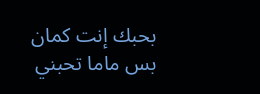بحبك إنت كمان بس ماما تحبني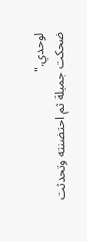لوحدي."
ضحكت جميلة ثم احتضنته وتحدثت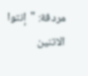مردفة: "إنتوا الاتنين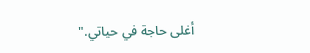أغلى حاجة في حياتي."